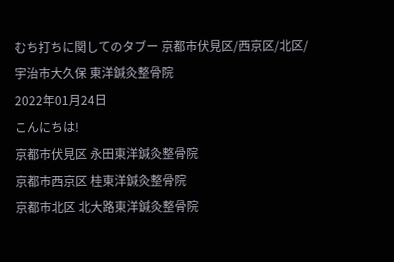むち打ちに関してのタブー 京都市伏見区/西京区/北区/宇治市大久保 東洋鍼灸整骨院
2022年01月24日
こんにちは!
京都市伏見区 永田東洋鍼灸整骨院
京都市西京区 桂東洋鍼灸整骨院
京都市北区 北大路東洋鍼灸整骨院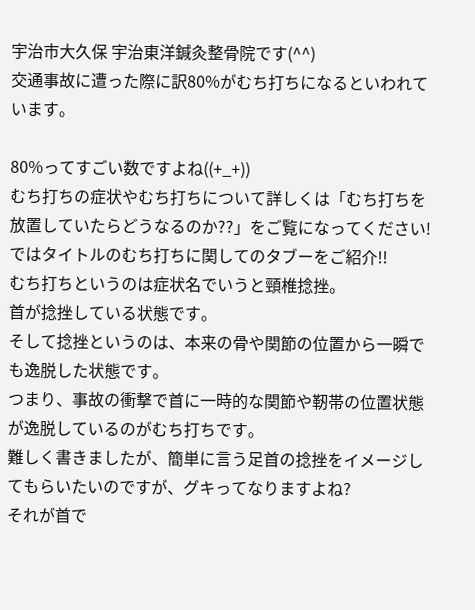宇治市大久保 宇治東洋鍼灸整骨院です(^^)
交通事故に遭った際に訳80%がむち打ちになるといわれています。

80%ってすごい数ですよね((+_+))
むち打ちの症状やむち打ちについて詳しくは「むち打ちを放置していたらどうなるのか??」をご覧になってください!
ではタイトルのむち打ちに関してのタブーをご紹介!!
むち打ちというのは症状名でいうと頸椎捻挫。
首が捻挫している状態です。
そして捻挫というのは、本来の骨や関節の位置から一瞬でも逸脱した状態です。
つまり、事故の衝撃で首に一時的な関節や靭帯の位置状態が逸脱しているのがむち打ちです。
難しく書きましたが、簡単に言う足首の捻挫をイメージしてもらいたいのですが、グキってなりますよね?
それが首で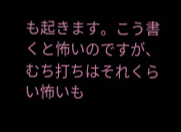も起きます。こう書くと怖いのですが、むち打ちはそれくらい怖いも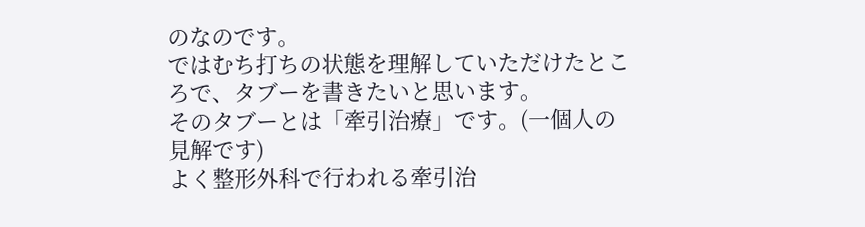のなのです。
ではむち打ちの状態を理解していただけたところで、タブーを書きたいと思います。
そのタブーとは「牽引治療」です。(一個人の見解です)
よく整形外科で行われる牽引治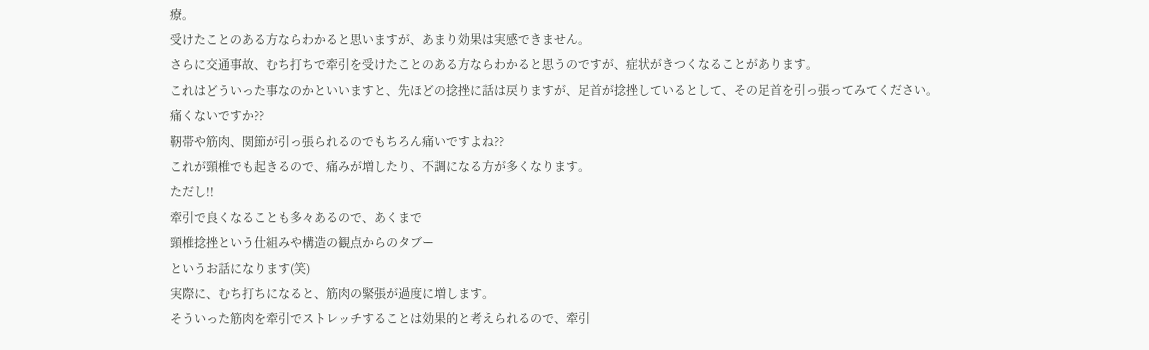療。
受けたことのある方ならわかると思いますが、あまり効果は実感できません。
さらに交通事故、むち打ちで牽引を受けたことのある方ならわかると思うのですが、症状がきつくなることがあります。
これはどういった事なのかといいますと、先ほどの捻挫に話は戻りますが、足首が捻挫しているとして、その足首を引っ張ってみてください。
痛くないですか??
靭帯や筋肉、関節が引っ張られるのでもちろん痛いですよね??
これが頸椎でも起きるので、痛みが増したり、不調になる方が多くなります。
ただし!!
牽引で良くなることも多々あるので、あくまで
頸椎捻挫という仕組みや構造の観点からのタブー
というお話になります(笑)
実際に、むち打ちになると、筋肉の緊張が過度に増します。
そういった筋肉を牽引でストレッチすることは効果的と考えられるので、牽引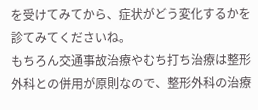を受けてみてから、症状がどう変化するかを診てみてくださいね。
もちろん交通事故治療やむち打ち治療は整形外科との併用が原則なので、整形外科の治療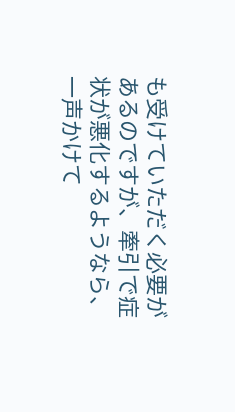も受けていただく必要があるのですが、牽引で症状が悪化するようなら、一声かけて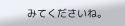みてくださいね。